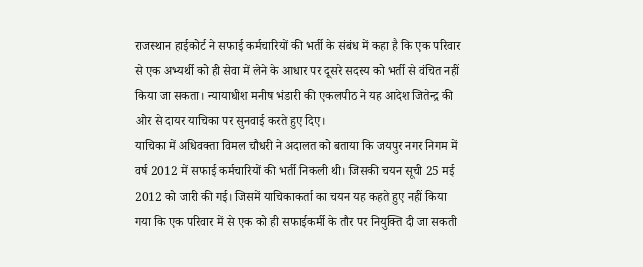राजस्थान हाईकोर्ट ने सफाई कर्मचारियों की भर्ती के संबंध में कहा है कि एक परिवार से एक अभ्यर्थी को ही सेवा में लेने के आधार पर दूसरे सदस्य को भर्ती से वंचित नहीं किया जा सकता। न्यायाधीश मनीष भंडारी की एकलपीठ ने यह आदेश जितेन्द्र की ओर से दायर याचिका पर सुनवाई करते हुए दिए।
याचिका में अधिवक्ता विमल चौधरी ने अदालत को बताया कि जयपुर नगर निगम में वर्ष 2012 में सफाई कर्मचारियों की भर्ती निकली थी। जिसकी चयन सूची 25 मई 2012 को जारी की गई। जिसमें याचिकाकर्ता का चयन यह कहते हुए नहीं किया गया कि एक परिवार में से एक को ही सफाईकर्मी के तौर पर नियुक्ति दी जा सकती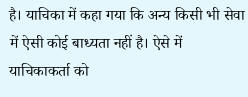है। याचिका में कहा गया कि अन्य किसी भी सेवा में ऐसी कोई बाध्यता नहीं है। ऐसे में याचिकाकर्ता को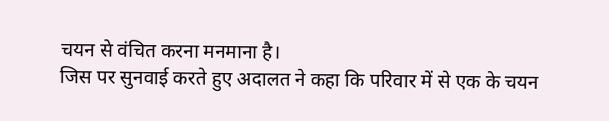चयन से वंचित करना मनमाना है।
जिस पर सुनवाई करते हुए अदालत ने कहा कि परिवार में से एक के चयन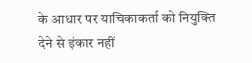के आधार पर याचिकाकर्ता को नियुक्ति देने से इंकार नहीं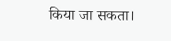किया जा सकता।